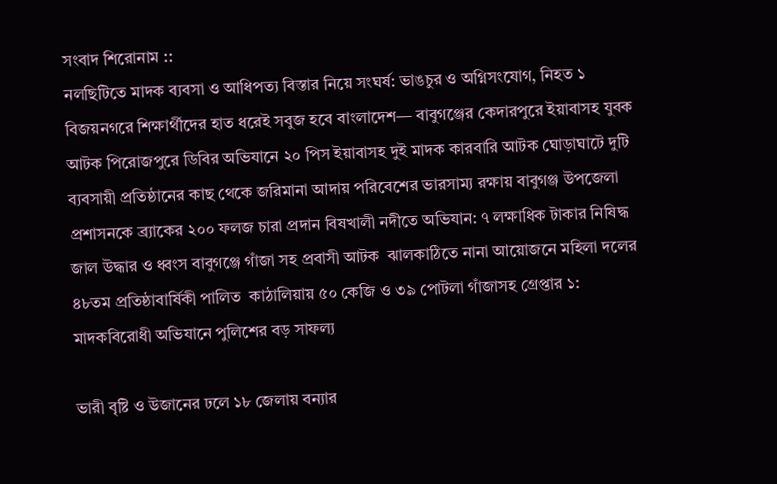সংবাদ শিরোনাম ::
নলছিটিতে মাদক ব্যবসা ও আধিপত্য বিস্তার নিয়ে সংঘর্ষ: ভাঙচুর ও অগ্নিসংযোগ, নিহত ১ বিজয়নগরে শিক্ষার্থীদের হাত ধরেই সবুজ হবে বাংলাদেশ— বাবুগঞ্জের কেদারপুরে ইয়াবাসহ যুবক আটক পিরোজপুরে ডিবির অভিযানে ২০ পিস ইয়াবাসহ দুই মাদক কারবারি আটক ঘোড়াঘাটে দুটি ব্যবসায়ী প্রতিষ্ঠানের কাছ থেকে জরিমানা আদায় পরিবেশের ভারসাম্য রক্ষায় বাবুগঞ্জ উপজেলা প্রশাসনকে ব্র্যাকের ২০০ ফলজ চারা প্রদান বিষখালী নদীতে অভিযান: ৭ লক্ষাধিক টাকার নিষিদ্ধ জাল উদ্ধার ও ধ্বংস বাবুগঞ্জে গাঁজা সহ প্রবাসী আটক  ঝালকাঠিতে নানা আয়োজনে মহিলা দলের ৪৮তম প্রতিষ্ঠাবার্ষিকী পালিত  কাঠালিয়ায় ৫০ কেজি ও ৩৯ পোটলা গাঁজাসহ গ্রেপ্তার ১: মাদকবিরোধী অভিযানে পুলিশের বড় সাফল্য

ভারী বৃষ্টি ও উজানের ঢলে ১৮ জেলায় বন্যার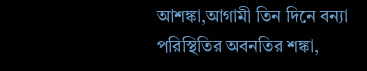আশঙ্কা,আগামী তিন দিনে বন্যা পরিস্থিতির অবনতির শঙ্কা,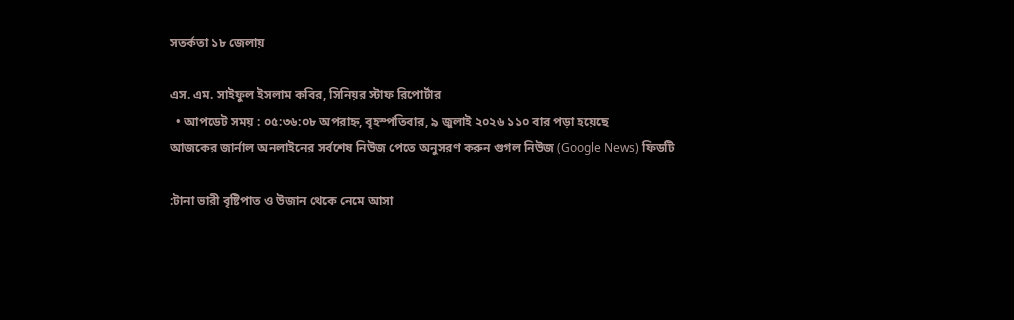সতর্কতা ১৮ জেলায়

এস. এম. সাইফুল ইসলাম কবির, সিনিয়র স্টাফ রিপোর্টার
  • আপডেট সময় : ০৫:৩৬:০৮ অপরাহ্ন, বৃহস্পতিবার, ৯ জুলাই ২০২৬ ১১০ বার পড়া হয়েছে
আজকের জার্নাল অনলাইনের সর্বশেষ নিউজ পেতে অনুসরণ করুন গুগল নিউজ (Google News) ফিডটি

:টানা ভারী বৃষ্টিপাত ও উজান থেকে নেমে আসা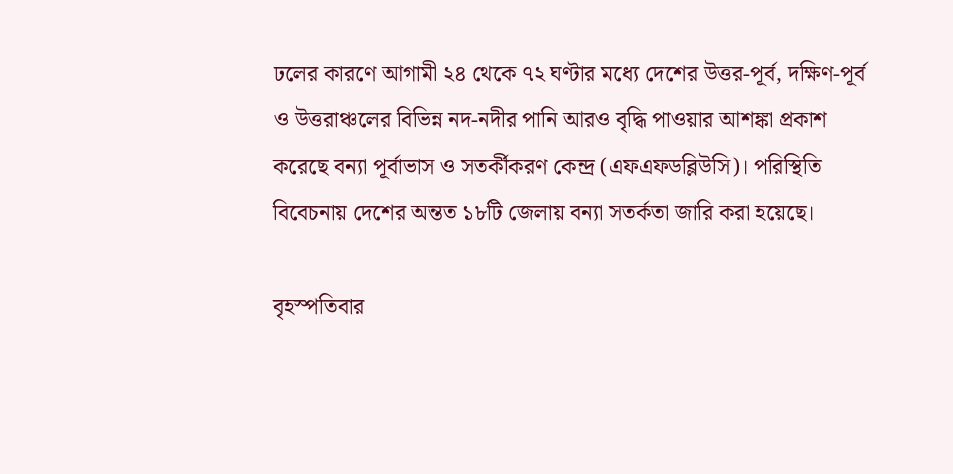ঢলের কারণে আগামী ২৪ থেকে ৭২ ঘণ্টার মধ্যে দেশের উত্তর-পূর্ব, দক্ষিণ-পূর্ব ও উত্তরাঞ্চলের বিভিন্ন নদ-নদীর পানি আরও বৃদ্ধি পাওয়ার আশঙ্কা প্রকাশ করেছে বন্যা পূর্বাভাস ও সতর্কীকরণ কেন্দ্র (এফএফডব্লিউসি)। পরিস্থিতি বিবেচনায় দেশের অন্তত ১৮টি জেলায় বন্যা সতর্কতা জারি করা হয়েছে।

বৃহস্পতিবার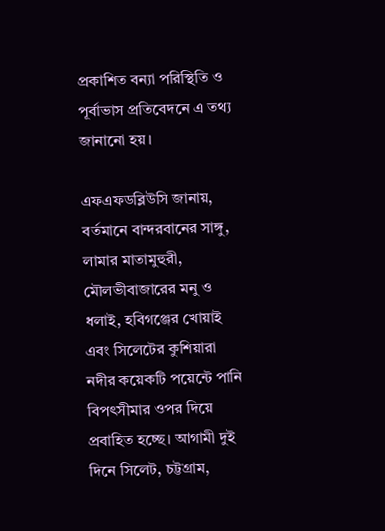প্রকাশিত বন্যা পরিস্থিতি ও পূর্বাভাস প্রতিবেদনে এ তথ্য জানানো হয়।

এফএফডব্লিউসি জানায়, বর্তমানে বান্দরবানের সাঙ্গু, লামার মাতামুহুরী, মৌলভীবাজারের মনু ও ধলাই, হবিগঞ্জের খোয়াই এবং সিলেটের কুশিয়ারা নদীর কয়েকটি পয়েন্টে পানি বিপৎসীমার ওপর দিয়ে প্রবাহিত হচ্ছে। আগামী দুই দিনে সিলেট, চট্টগ্রাম,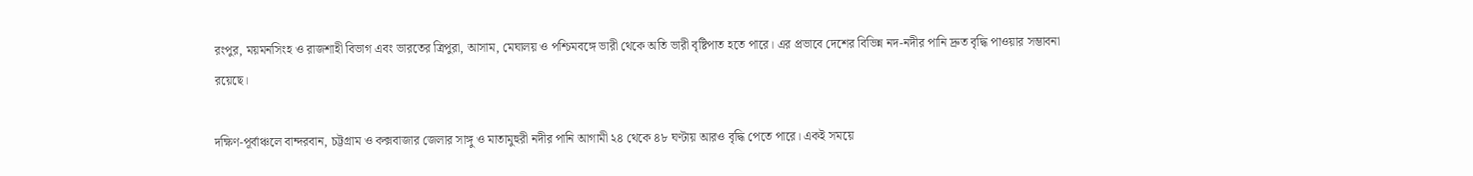রংপুর, ময়মনসিংহ ও রাজশাহী বিভাগ এবং ভারতের ত্রিপুরা, আসাম, মেঘালয় ও পশ্চিমবঙ্গে ভারী থেকে অতি ভারী বৃষ্টিপাত হতে পারে। এর প্রভাবে দেশের বিভিন্ন নদ-নদীর পানি দ্রুত বৃদ্ধি পাওয়ার সম্ভাবনা রয়েছে।

দক্ষিণ-পূর্বাঞ্চলে বান্দরবান, চট্টগ্রাম ও কক্সবাজার জেলার সাঙ্গু ও মাতামুহুরী নদীর পানি আগামী ২৪ থেকে ৪৮ ঘণ্টায় আরও বৃদ্ধি পেতে পারে। একই সময়ে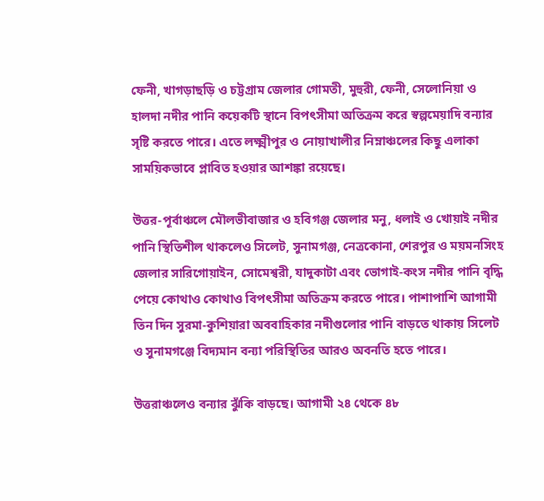ফেনী, খাগড়াছড়ি ও চট্টগ্রাম জেলার গোমতী, মুহুরী, ফেনী, সেলোনিয়া ও হালদা নদীর পানি কয়েকটি স্থানে বিপৎসীমা অতিক্রম করে স্বল্পমেয়াদি বন্যার সৃষ্টি করতে পারে। এতে লক্ষ্মীপুর ও নোয়াখালীর নিম্নাঞ্চলের কিছু এলাকা সাময়িকভাবে প্লাবিত হওয়ার আশঙ্কা রয়েছে।

উত্তর-পূর্বাঞ্চলে মৌলভীবাজার ও হবিগঞ্জ জেলার মনু, ধলাই ও খোয়াই নদীর পানি স্থিতিশীল থাকলেও সিলেট, সুনামগঞ্জ, নেত্রকোনা, শেরপুর ও ময়মনসিংহ জেলার সারিগোয়াইন, সোমেশ্বরী, যাদুকাটা এবং ভোগাই-কংস নদীর পানি বৃদ্ধি পেয়ে কোথাও কোথাও বিপৎসীমা অতিক্রম করতে পারে। পাশাপাশি আগামী তিন দিন সুরমা-কুশিয়ারা অববাহিকার নদীগুলোর পানি বাড়তে থাকায় সিলেট ও সুনামগঞ্জে বিদ্যমান বন্যা পরিস্থিতির আরও অবনতি হতে পারে।

উত্তরাঞ্চলেও বন্যার ঝুঁকি বাড়ছে। আগামী ২৪ থেকে ৪৮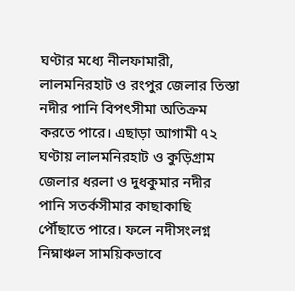ঘণ্টার মধ্যে নীলফামারী, লালমনিরহাট ও রংপুর জেলার তিস্তা নদীর পানি বিপৎসীমা অতিক্রম করতে পারে। এছাড়া আগামী ৭২ ঘণ্টায় লালমনিরহাট ও কুড়িগ্রাম জেলার ধরলা ও দুধকুমার নদীর পানি সতর্কসীমার কাছাকাছি পৌঁছাতে পারে। ফলে নদীসংলগ্ন নিম্নাঞ্চল সাময়িকভাবে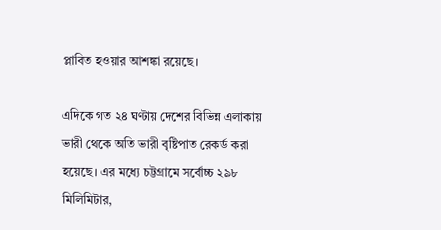প্লাবিত হওয়ার আশঙ্কা রয়েছে।

এদিকে গত ২৪ ঘণ্টায় দেশের বিভিন্ন এলাকায় ভারী থেকে অতি ভারী বৃষ্টিপাত রেকর্ড করা হয়েছে। এর মধ্যে চট্টগ্রামে সর্বোচ্চ ২৯৮ মিলিমিটার,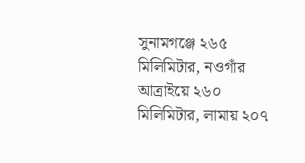সুনামগঞ্জে ২৬৫ মিলিমিটার, নওগাঁর আত্রাইয়ে ২৬০ মিলিমিটার, লামায় ২০৭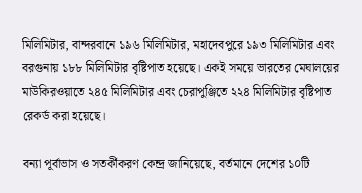মিলিমিটার, বান্দরবানে ১৯৬ মিলিমিটার, মহাদেবপুরে ১৯৩ মিলিমিটার এবং বরগুনায় ১৮৮ মিলিমিটার বৃষ্টিপাত হয়েছে। একই সময়ে ভারতের মেঘালয়ের মাউকিরওয়াতে ২৪৫ মিলিমিটার এবং চেরাপুঞ্জিতে ২২৪ মিলিমিটার বৃষ্টিপাত রেকর্ড করা হয়েছে।

বন্যা পূর্বাভাস ও সতর্কীকরণ কেন্দ্র জানিয়েছে, বর্তমানে দেশের ১০টি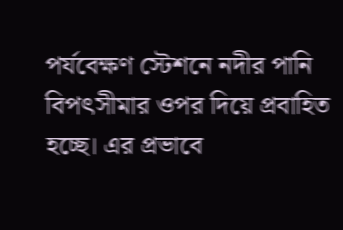পর্যবেক্ষণ স্টেশনে নদীর পানি বিপৎসীমার ওপর দিয়ে প্রবাহিত হচ্ছে। এর প্রভাবে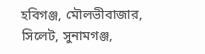হবিগঞ্জ, মৌলভীবাজার, সিলেট, সুনামগঞ্জ,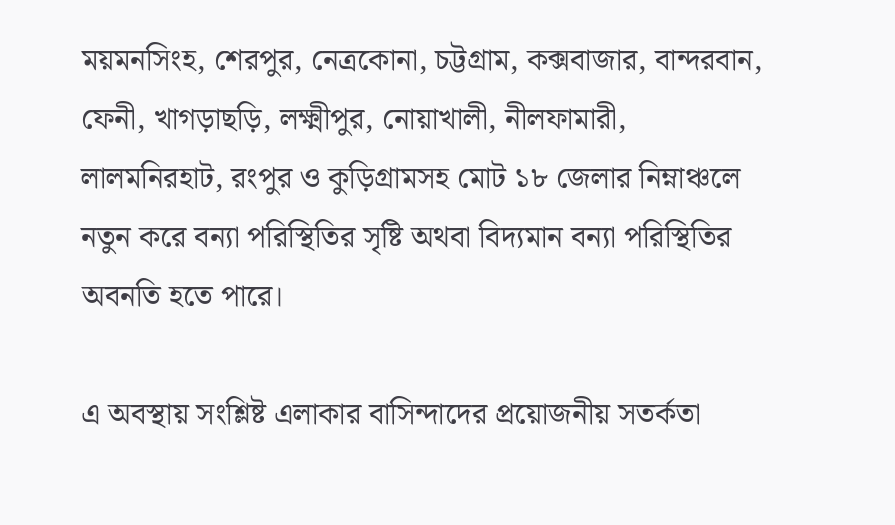ময়মনসিংহ, শেরপুর, নেত্রকোনা, চট্টগ্রাম, কক্সবাজার, বান্দরবান, ফেনী, খাগড়াছড়ি, লক্ষ্মীপুর, নোয়াখালী, নীলফামারী, লালমনিরহাট, রংপুর ও কুড়িগ্রামসহ মোট ১৮ জেলার নিম্নাঞ্চলে নতুন করে বন্যা পরিস্থিতির সৃষ্টি অথবা বিদ্যমান বন্যা পরিস্থিতির অবনতি হতে পারে।

এ অবস্থায় সংশ্লিষ্ট এলাকার বাসিন্দাদের প্রয়োজনীয় সতর্কতা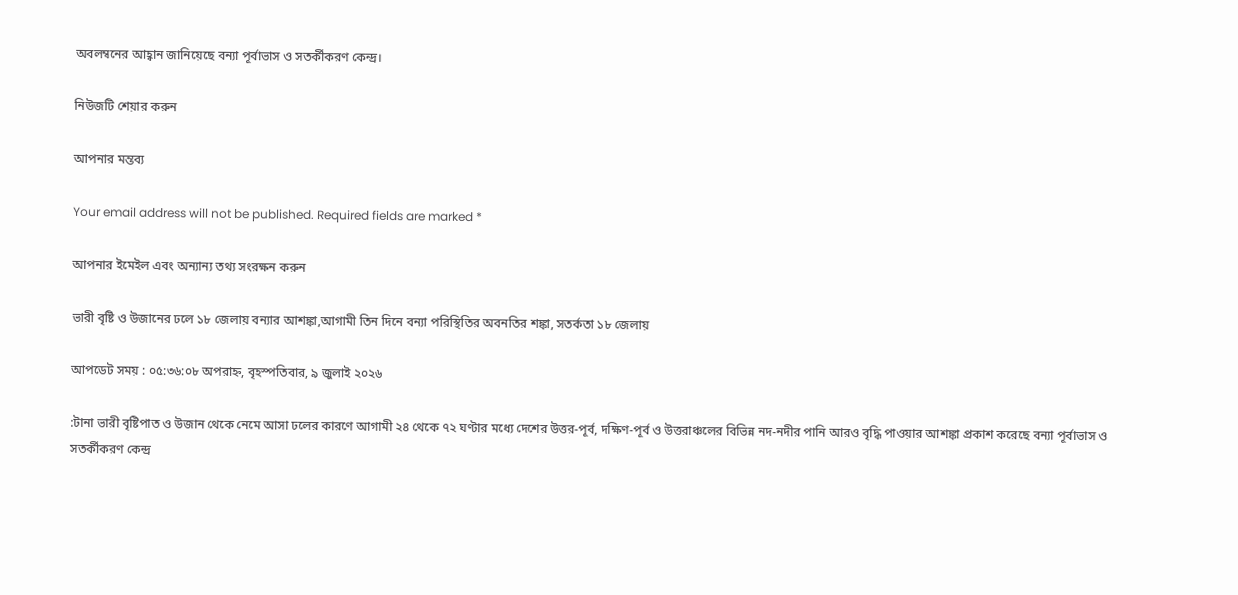অবলম্বনের আহ্বান জানিয়েছে বন্যা পূর্বাভাস ও সতর্কীকরণ কেন্দ্র।

নিউজটি শেয়ার করুন

আপনার মন্তব্য

Your email address will not be published. Required fields are marked *

আপনার ইমেইল এবং অন্যান্য তথ্য সংরক্ষন করুন

ভারী বৃষ্টি ও উজানের ঢলে ১৮ জেলায় বন্যার আশঙ্কা,আগামী তিন দিনে বন্যা পরিস্থিতির অবনতির শঙ্কা, সতর্কতা ১৮ জেলায়

আপডেট সময় : ০৫:৩৬:০৮ অপরাহ্ন, বৃহস্পতিবার, ৯ জুলাই ২০২৬

:টানা ভারী বৃষ্টিপাত ও উজান থেকে নেমে আসা ঢলের কারণে আগামী ২৪ থেকে ৭২ ঘণ্টার মধ্যে দেশের উত্তর-পূর্ব, দক্ষিণ-পূর্ব ও উত্তরাঞ্চলের বিভিন্ন নদ-নদীর পানি আরও বৃদ্ধি পাওয়ার আশঙ্কা প্রকাশ করেছে বন্যা পূর্বাভাস ও সতর্কীকরণ কেন্দ্র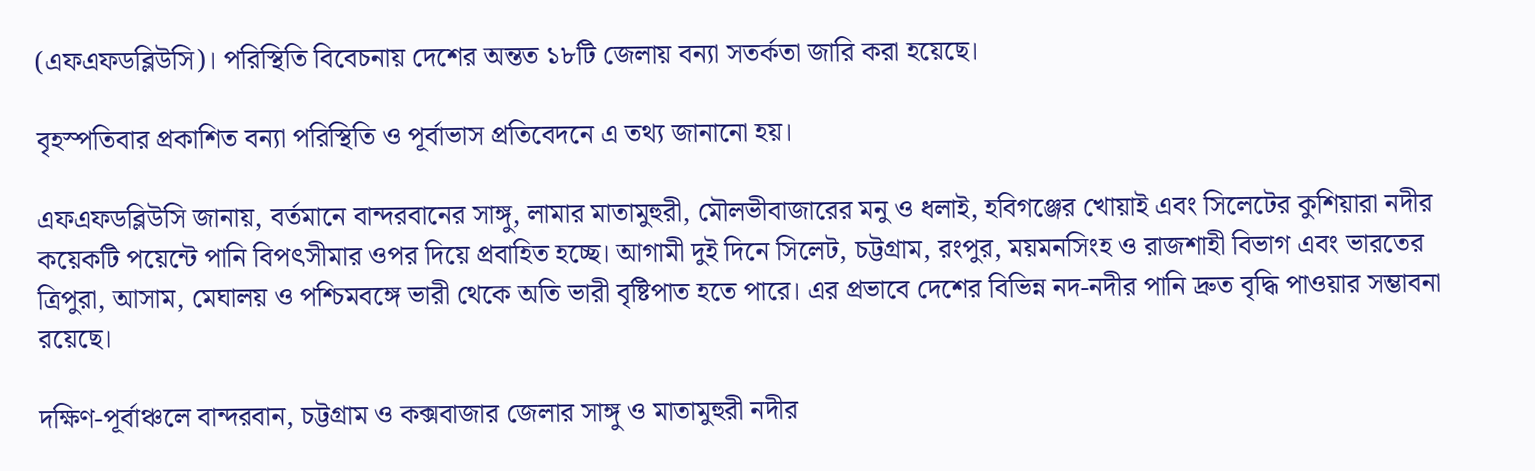(এফএফডব্লিউসি)। পরিস্থিতি বিবেচনায় দেশের অন্তত ১৮টি জেলায় বন্যা সতর্কতা জারি করা হয়েছে।

বৃহস্পতিবার প্রকাশিত বন্যা পরিস্থিতি ও পূর্বাভাস প্রতিবেদনে এ তথ্য জানানো হয়।

এফএফডব্লিউসি জানায়, বর্তমানে বান্দরবানের সাঙ্গু, লামার মাতামুহুরী, মৌলভীবাজারের মনু ও ধলাই, হবিগঞ্জের খোয়াই এবং সিলেটের কুশিয়ারা নদীর কয়েকটি পয়েন্টে পানি বিপৎসীমার ওপর দিয়ে প্রবাহিত হচ্ছে। আগামী দুই দিনে সিলেট, চট্টগ্রাম, রংপুর, ময়মনসিংহ ও রাজশাহী বিভাগ এবং ভারতের ত্রিপুরা, আসাম, মেঘালয় ও পশ্চিমবঙ্গে ভারী থেকে অতি ভারী বৃষ্টিপাত হতে পারে। এর প্রভাবে দেশের বিভিন্ন নদ-নদীর পানি দ্রুত বৃদ্ধি পাওয়ার সম্ভাবনা রয়েছে।

দক্ষিণ-পূর্বাঞ্চলে বান্দরবান, চট্টগ্রাম ও কক্সবাজার জেলার সাঙ্গু ও মাতামুহুরী নদীর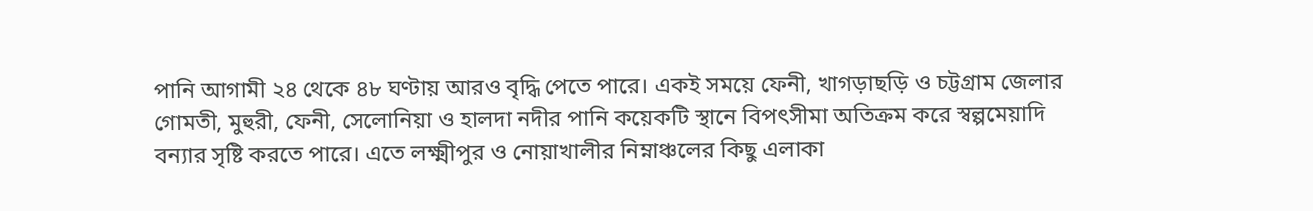পানি আগামী ২৪ থেকে ৪৮ ঘণ্টায় আরও বৃদ্ধি পেতে পারে। একই সময়ে ফেনী, খাগড়াছড়ি ও চট্টগ্রাম জেলার গোমতী, মুহুরী, ফেনী, সেলোনিয়া ও হালদা নদীর পানি কয়েকটি স্থানে বিপৎসীমা অতিক্রম করে স্বল্পমেয়াদি বন্যার সৃষ্টি করতে পারে। এতে লক্ষ্মীপুর ও নোয়াখালীর নিম্নাঞ্চলের কিছু এলাকা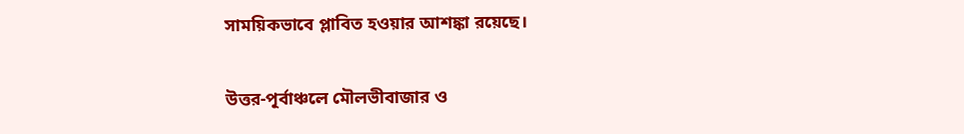সাময়িকভাবে প্লাবিত হওয়ার আশঙ্কা রয়েছে।

উত্তর-পূর্বাঞ্চলে মৌলভীবাজার ও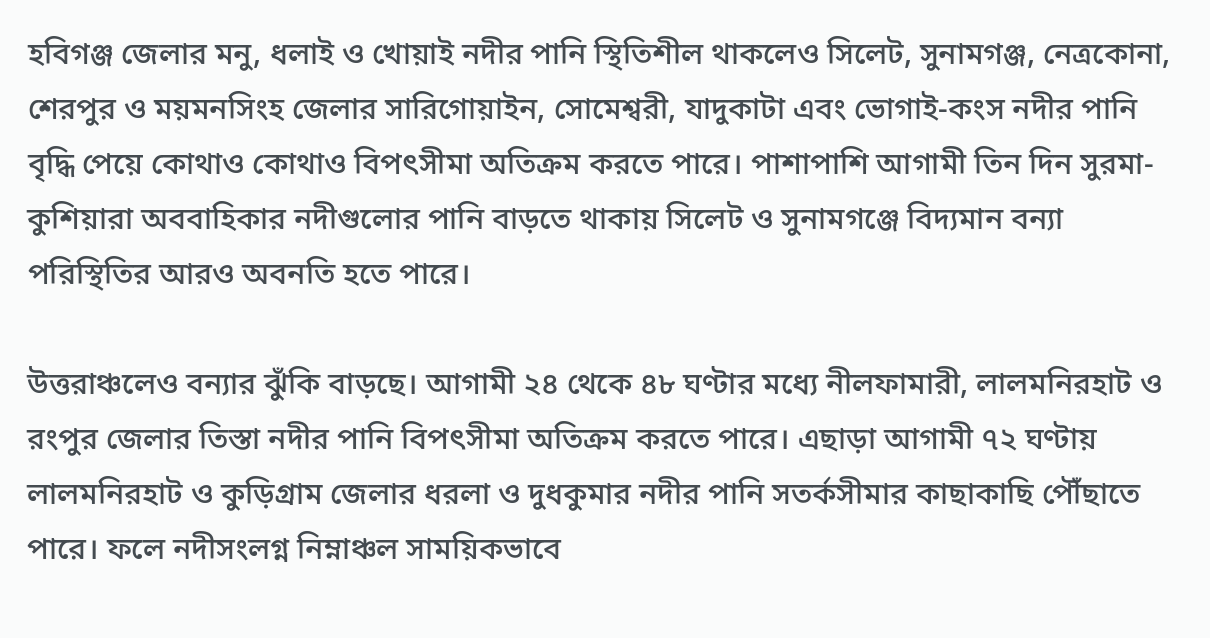হবিগঞ্জ জেলার মনু, ধলাই ও খোয়াই নদীর পানি স্থিতিশীল থাকলেও সিলেট, সুনামগঞ্জ, নেত্রকোনা, শেরপুর ও ময়মনসিংহ জেলার সারিগোয়াইন, সোমেশ্বরী, যাদুকাটা এবং ভোগাই-কংস নদীর পানি বৃদ্ধি পেয়ে কোথাও কোথাও বিপৎসীমা অতিক্রম করতে পারে। পাশাপাশি আগামী তিন দিন সুরমা-কুশিয়ারা অববাহিকার নদীগুলোর পানি বাড়তে থাকায় সিলেট ও সুনামগঞ্জে বিদ্যমান বন্যা পরিস্থিতির আরও অবনতি হতে পারে।

উত্তরাঞ্চলেও বন্যার ঝুঁকি বাড়ছে। আগামী ২৪ থেকে ৪৮ ঘণ্টার মধ্যে নীলফামারী, লালমনিরহাট ও রংপুর জেলার তিস্তা নদীর পানি বিপৎসীমা অতিক্রম করতে পারে। এছাড়া আগামী ৭২ ঘণ্টায় লালমনিরহাট ও কুড়িগ্রাম জেলার ধরলা ও দুধকুমার নদীর পানি সতর্কসীমার কাছাকাছি পৌঁছাতে পারে। ফলে নদীসংলগ্ন নিম্নাঞ্চল সাময়িকভাবে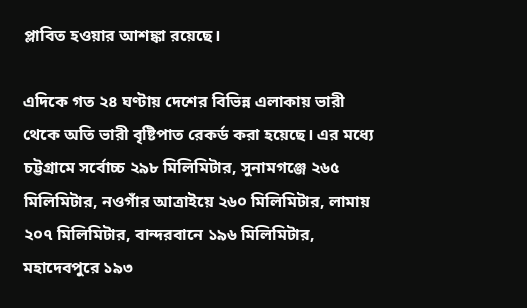প্লাবিত হওয়ার আশঙ্কা রয়েছে।

এদিকে গত ২৪ ঘণ্টায় দেশের বিভিন্ন এলাকায় ভারী থেকে অতি ভারী বৃষ্টিপাত রেকর্ড করা হয়েছে। এর মধ্যে চট্টগ্রামে সর্বোচ্চ ২৯৮ মিলিমিটার, সুনামগঞ্জে ২৬৫ মিলিমিটার, নওগাঁর আত্রাইয়ে ২৬০ মিলিমিটার, লামায় ২০৭ মিলিমিটার, বান্দরবানে ১৯৬ মিলিমিটার, মহাদেবপুরে ১৯৩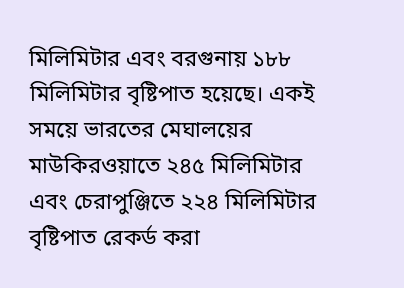মিলিমিটার এবং বরগুনায় ১৮৮ মিলিমিটার বৃষ্টিপাত হয়েছে। একই সময়ে ভারতের মেঘালয়ের মাউকিরওয়াতে ২৪৫ মিলিমিটার এবং চেরাপুঞ্জিতে ২২৪ মিলিমিটার বৃষ্টিপাত রেকর্ড করা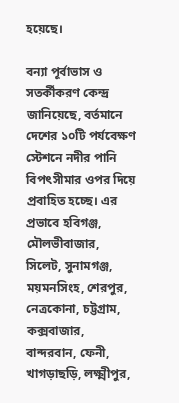হয়েছে।

বন্যা পূর্বাভাস ও সতর্কীকরণ কেন্দ্র জানিয়েছে, বর্তমানে দেশের ১০টি পর্যবেক্ষণ স্টেশনে নদীর পানি বিপৎসীমার ওপর দিয়ে প্রবাহিত হচ্ছে। এর প্রভাবে হবিগঞ্জ, মৌলভীবাজার, সিলেট, সুনামগঞ্জ, ময়মনসিংহ, শেরপুর, নেত্রকোনা, চট্টগ্রাম, কক্সবাজার, বান্দরবান, ফেনী, খাগড়াছড়ি, লক্ষ্মীপুর,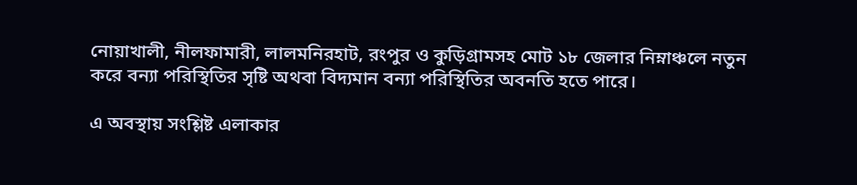নোয়াখালী, নীলফামারী, লালমনিরহাট, রংপুর ও কুড়িগ্রামসহ মোট ১৮ জেলার নিম্নাঞ্চলে নতুন করে বন্যা পরিস্থিতির সৃষ্টি অথবা বিদ্যমান বন্যা পরিস্থিতির অবনতি হতে পারে।

এ অবস্থায় সংশ্লিষ্ট এলাকার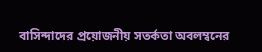বাসিন্দাদের প্রয়োজনীয় সতর্কতা অবলম্বনের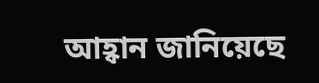আহ্বান জানিয়েছে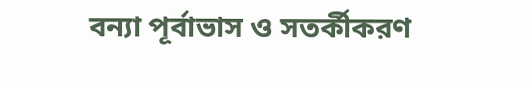বন্যা পূর্বাভাস ও সতর্কীকরণ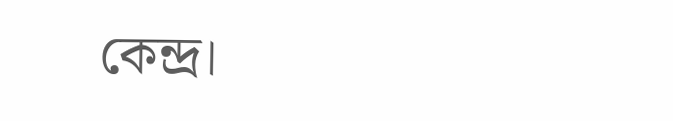কেন্দ্র।